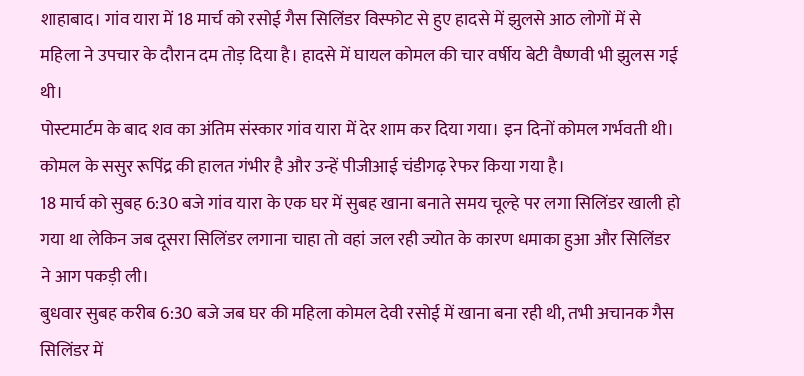शाहाबाद। गांव यारा में 18 मार्च को रसोई गैस सिलिंडर विस्फोट से हुए हादसे में झुलसे आठ लोगों में से महिला ने उपचार के दौरान दम तोड़ दिया है। हादसे में घायल कोमल की चार वर्षीय बेटी वैष्णवी भी झुलस गई थी।
पोस्टमार्टम के बाद शव का अंतिम संस्कार गांव यारा में देर शाम कर दिया गया। इन दिनों कोमल गर्भवती थी। कोमल के ससुर रूपिंद्र की हालत गंभीर है और उन्हें पीजीआई चंडीगढ़ रेफर किया गया है।
18 मार्च को सुबह 6:30 बजे गांव यारा के एक घर में सुबह खाना बनाते समय चूल्हे पर लगा सिलिंडर खाली हो गया था लेकिन जब दूसरा सिलिंडर लगाना चाहा तो वहां जल रही ज्योत के कारण धमाका हुआ और सिलिंडर ने आग पकड़ी ली।
बुधवार सुबह करीब 6:30 बजे जब घर की महिला कोमल देवी रसोई में खाना बना रही थी, तभी अचानक गैस सिलिंडर में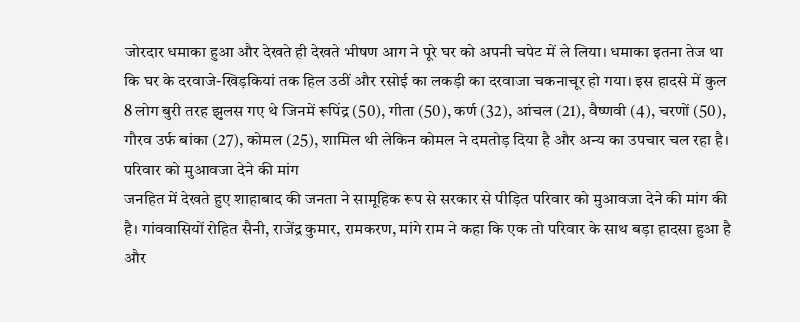जोरदार धमाका हुआ और देखते ही देखते भीषण आग ने पूरे घर को अपनी चपेट में ले लिया। धमाका इतना तेज था कि घर के दरवाजे-खिड़कियां तक हिल उठीं और रसोई का लकड़ी का दरवाजा चकनाचूर हो गया। इस हादसे में कुल 8 लोग बुरी तरह झुलस गए थे जिनमें रूपिंद्र (50), गीता (50), कर्ण (32), आंचल (21), वैष्णवी (4), चरणों (50), गौरव उर्फ बांका (27), कोमल (25), शामिल थी लेकिन कोमल ने दमतोड़ दिया है और अन्य का उपचार चल रहा है।
परिवार को मुआवजा देने की मांग
जनहित में देखते हुए शाहाबाद की जनता ने सामूहिक रूप से सरकार से पीड़ित परिवार को मुआवजा देने की मांग की है। गांववासियों रोहित सैनी, राजेंद्र कुमार, रामकरण, मांगे राम ने कहा कि एक तो परिवार के साथ बड़ा हादसा हुआ है और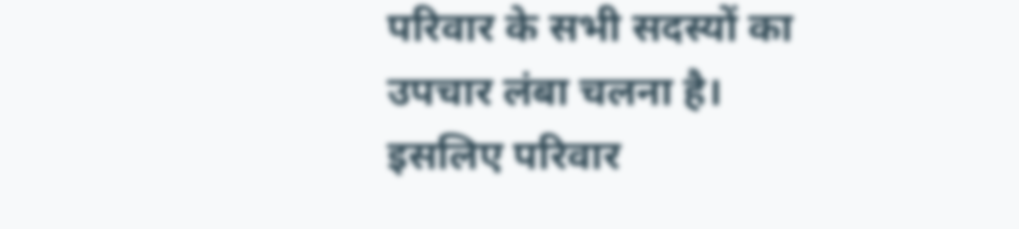परिवार के सभी सदस्यों का उपचार लंबा चलना है। इसलिए परिवार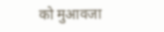को मुआवजा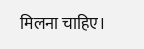मिलना चाहिए।